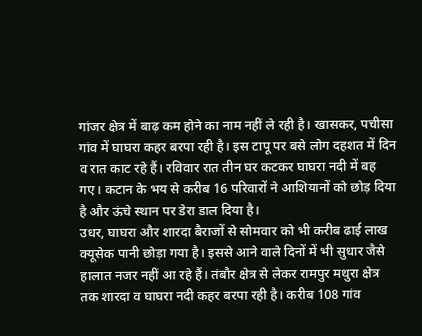गांजर क्षेत्र में बाढ़ कम होने का नाम नहीं ले रही है। खासकर, पचीसा गांव में घाघरा कहर बरपा रही है। इस टापू पर बसे लोग दहशत में दिन व रात काट रहे हैं। रविवार रात तीन घर कटकर घाघरा नदी में बह गए। कटान के भय से करीब 16 परिवारों ने आशियानों को छोड़ दिया है और ऊंचे स्थान पर डेरा डाल दिया है।
उधर, घाघरा और शारदा बैराजों से सोमवार को भी करीब ढाई लाख क्यूसेक पानी छोड़ा गया है। इससे आने वाले दिनों में भी सुधार जैसे हालात नजर नहीं आ रहे हैं। तंबौर क्षेत्र से लेकर रामपुर मथुरा क्षेत्र तक शारदा व घाघरा नदी कहर बरपा रही है। करीब 108 गांव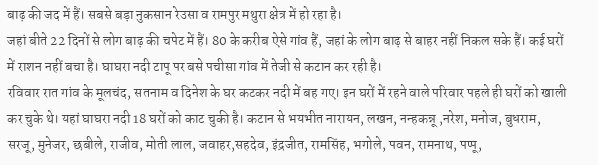बाढ़ की जद में हैं। सबसे बड़ा नुकसान रेउसा व रामपुर मथुरा क्षेत्र में हो रहा है।
जहां बीते 22 दिनों से लोग बाढ़ की चपेट में हैं। 80 के करीब ऐसे गांव हैं, जहां के लोग बाढ़ से बाहर नहीं निकल सके हैं। कई घरों में राशन नहीं बचा है। घाघरा नदी टापू पर बसे पचीसा गांव में तेजी से कटान कर रही है।
रविवार रात गांव के मूलचंद, सतनाम व दिनेश के घर कटकर नदी में बह गए। इन घरों में रहने वाले परिवार पहले ही घरों को खाली कर चुके थे। यहां घाघरा नदी 18 घरों को काट चुकी है। कटान से भयभीत नारायन, लखन, नन्हकन्नू ,नरेश, मनोज, बुधराम, सरजू, मुनेजर, छबीले, राजीव, मोती लाल, जवाहर,सहदेव, इंद्रजीत, रामसिंह, भगोले, पवन, रामनाथ, पप्पू,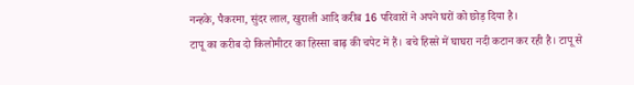नन्हके, पैकरमा, सुंदर लाल, खुराली आदि करीब 16 परिवारों ने अपने घरों को छोड़ दिया है।
टापू का करीब दो किलोमीटर का हिस्सा बाढ़ की चपेट में हैं। बचे हिस्से में घाघरा नदी कटान कर रही है। टापू से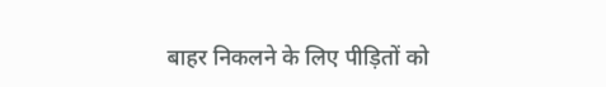बाहर निकलने के लिए पीड़ितों को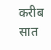करीब सात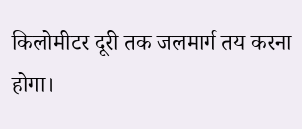किलोमीटर दूरी तक जलमार्ग तय करना होगा।